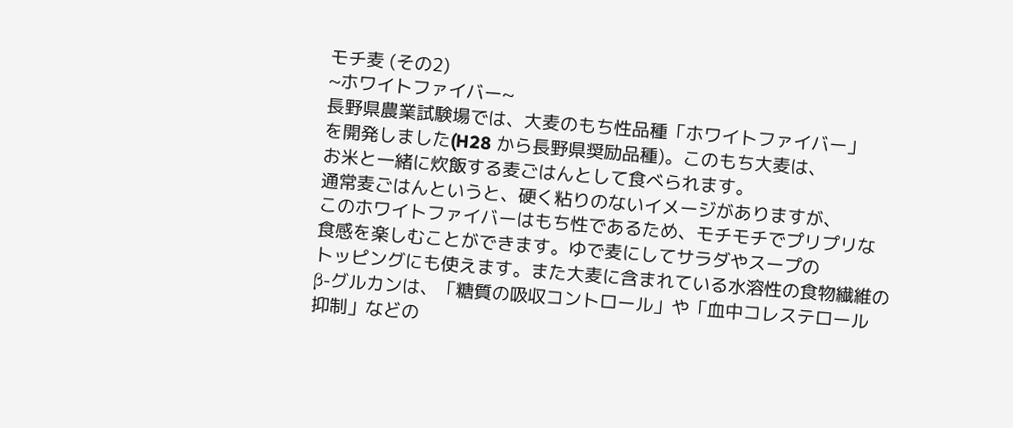モチ麦 (その2)
~ホワイトファイバー~
長野県農業試験場では、大麦のもち性品種「ホワイトファイバー」
を開発しました(H28 から長野県奨励品種)。このもち大麦は、
お米と一緒に炊飯する麦ごはんとして食べられます。
通常麦ごはんというと、硬く粘りのないイメージがありますが、
このホワイトファイバーはもち性であるため、モチモチでプリプリな
食感を楽しむことができます。ゆで麦にしてサラダやスープの
トッピングにも使えます。また大麦に含まれている水溶性の食物繊維の
β-グルカンは、「糖質の吸収コントロール」や「血中コレステロール
抑制」などの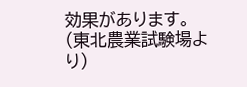効果があります。
(東北農業試験場より)